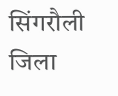सिंगरौली जिला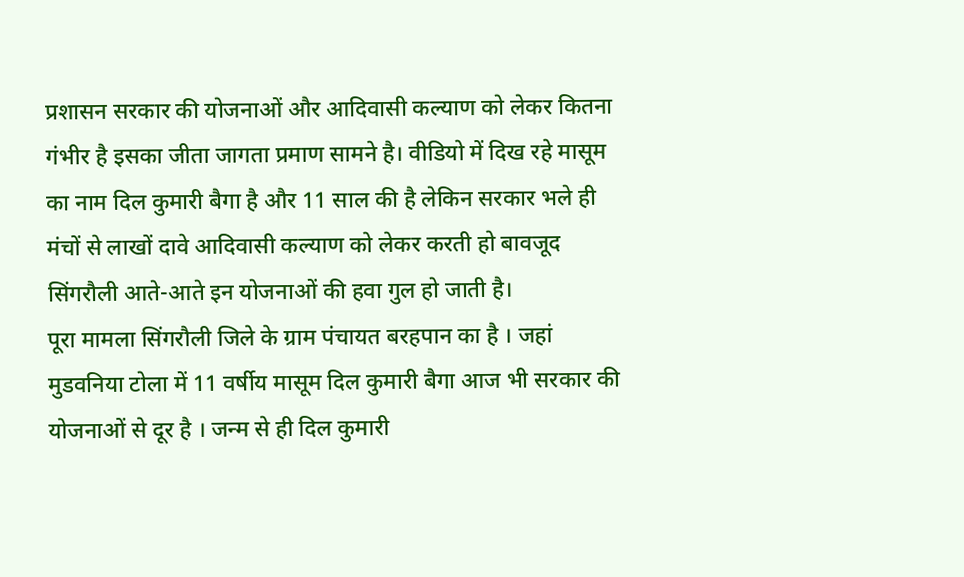प्रशासन सरकार की योजनाओं और आदिवासी कल्याण को लेकर कितना गंभीर है इसका जीता जागता प्रमाण सामने है। वीडियो में दिख रहे मासूम का नाम दिल कुमारी बैगा है और 11 साल की है लेकिन सरकार भले ही मंचों से लाखों दावे आदिवासी कल्याण को लेकर करती हो बावजूद सिंगरौली आते-आते इन योजनाओं की हवा गुल हो जाती है।
पूरा मामला सिंगरौली जिले के ग्राम पंचायत बरहपान का है । जहां मुडवनिया टोला में 11 वर्षीय मासूम दिल कुमारी बैगा आज भी सरकार की योजनाओं से दूर है । जन्म से ही दिल कुमारी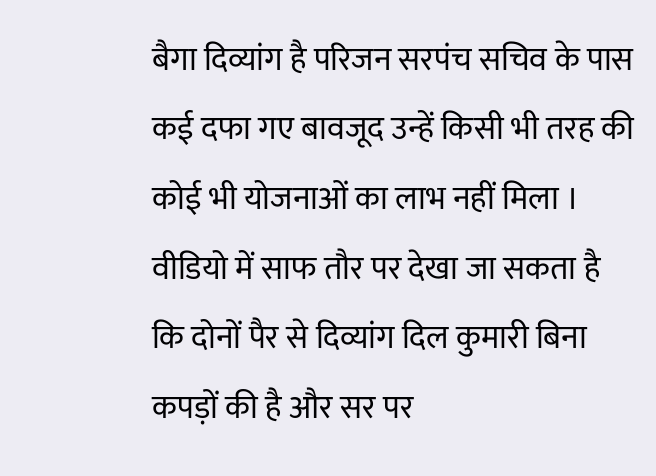बैगा दिव्यांग है परिजन सरपंच सचिव के पास कई दफा गए बावजूद उन्हें किसी भी तरह की कोई भी योजनाओं का लाभ नहीं मिला ।
वीडियो में साफ तौर पर देखा जा सकता है कि दोनों पैर से दिव्यांग दिल कुमारी बिना कपड़ों की है और सर पर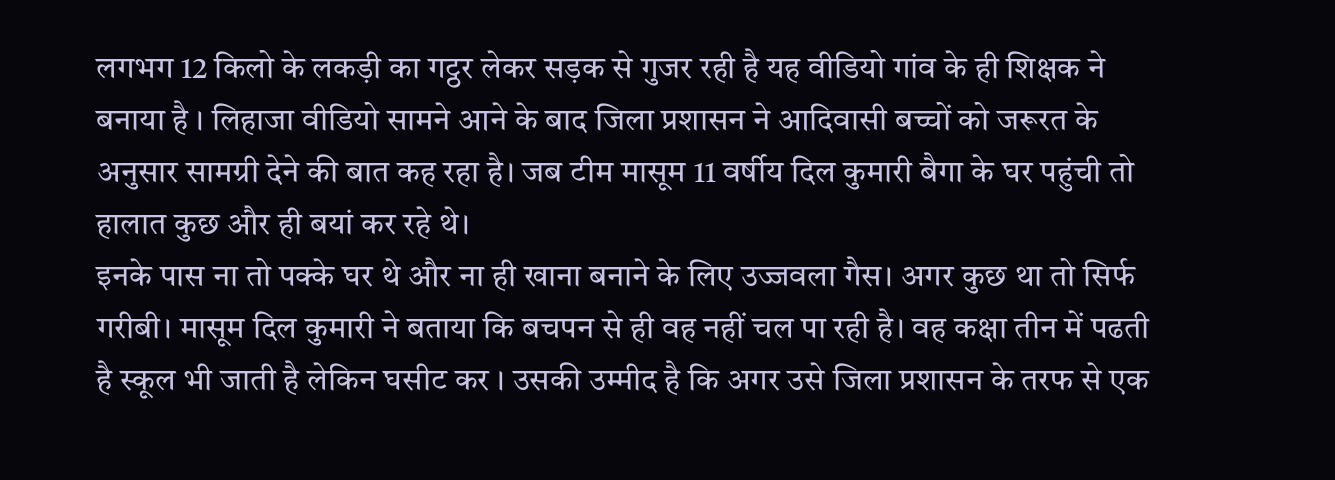लगभग 12 किलो के लकड़ी का गट्ठर लेकर सड़क से गुजर रही है यह वीडियो गांव के ही शिक्षक ने बनाया है । लिहाजा वीडियो सामने आने के बाद जिला प्रशासन ने आदिवासी बच्चों को जरूरत के अनुसार सामग्री देने की बात कह रहा है। जब टीम मासूम 11 वर्षीय दिल कुमारी बैगा के घर पहुंची तो हालात कुछ और ही बयां कर रहे थे।
इनके पास ना तो पक्के घर थे और ना ही खाना बनाने के लिए उज्जवला गैस। अगर कुछ था तो सिर्फ गरीबी। मासूम दिल कुमारी ने बताया कि बचपन से ही वह नहीं चल पा रही है। वह कक्षा तीन में पढती है स्कूल भी जाती है लेकिन घसीट कर । उसकी उम्मीद है कि अगर उसे जिला प्रशासन के तरफ से एक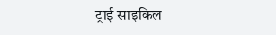ट्राई साइकिल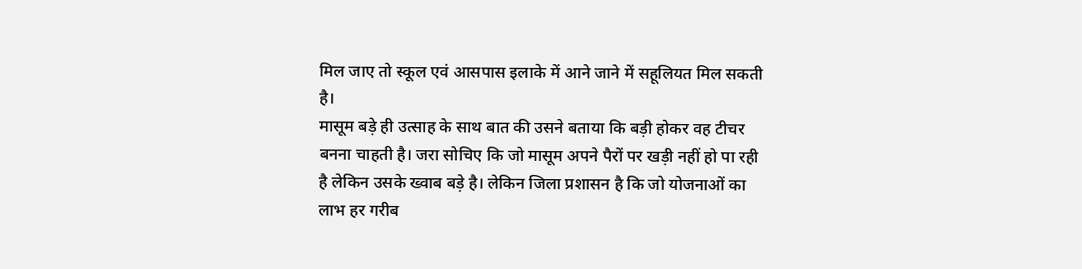मिल जाए तो स्कूल एवं आसपास इलाके में आने जाने में सहूलियत मिल सकती है।
मासूम बड़े ही उत्साह के साथ बात की उसने बताया कि बड़ी होकर वह टीचर बनना चाहती है। जरा सोचिए कि जो मासूम अपने पैरों पर खड़ी नहीं हो पा रही है लेकिन उसके ख्वाब बड़े है। लेकिन जिला प्रशासन है कि जो योजनाओं का लाभ हर गरीब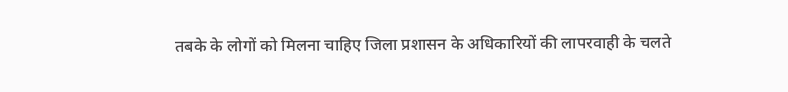तबके के लोगों को मिलना चाहिए जिला प्रशासन के अधिकारियों की लापरवाही के चलते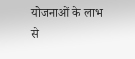योजनाओं के लाभ से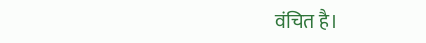वंचित है।